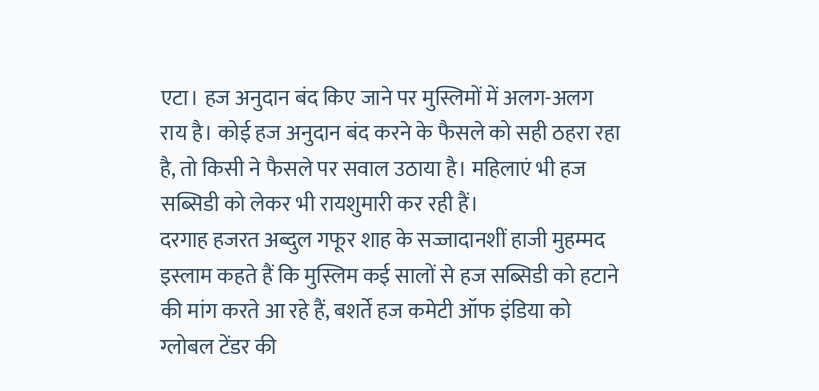एटा। हज अनुदान बंद किए जाने पर मुस्लिमों में अलग-अलग राय है। कोई हज अनुदान बंद करने के फैसले को सही ठहरा रहा है, तो किसी ने फैसले पर सवाल उठाया है। महिलाएं भी हज सब्सिडी को लेकर भी रायशुमारी कर रही हैं।
दरगाह हजरत अब्दुल गफूर शाह के सज्जादानशीं हाजी मुहम्मद इस्लाम कहते हैं कि मुस्लिम कई सालों से हज सब्सिडी को हटाने की मांग करते आ रहे हैं, बशर्ते हज कमेटी ऑफ इंडिया को ग्लोबल टेंडर की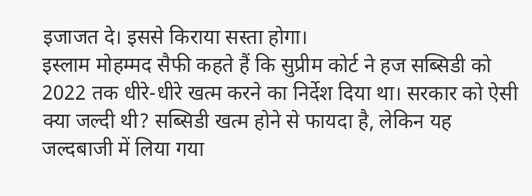इजाजत दे। इससे किराया सस्ता होगा।
इस्लाम मोहम्मद सैफी कहते हैं कि सुप्रीम कोर्ट ने हज सब्सिडी को 2022 तक धीरे-धीरे खत्म करने का निर्देश दिया था। सरकार को ऐसी क्या जल्दी थी? सब्सिडी खत्म होने से फायदा है, लेकिन यह जल्दबाजी में लिया गया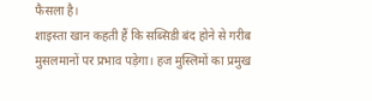फैसला है।
शाइस्ता खान कहती हैं कि सब्सिडी बंद होने से गरीब मुसलमानों पर प्रभाव पड़ेगा। हज मुस्लिमों का प्रमुख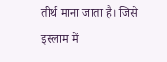तीर्थ माना जाता है। जिसे इस्लाम में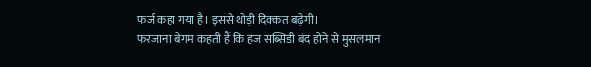फर्ज कहा गया है। इससे थोड़ी दिक्कत बढ़ेगी।
फरजाना बेगम कहती हैं कि हज सब्सिडी बंद होने से मुसलमान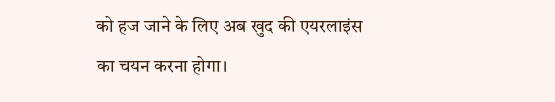को हज जाने के लिए अब खुद की एयरलाइंस का चयन करना होगा।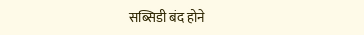सब्सिडी बंद होने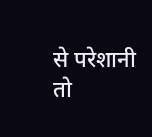से परेशानी तो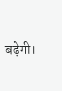बढ़ेगी।